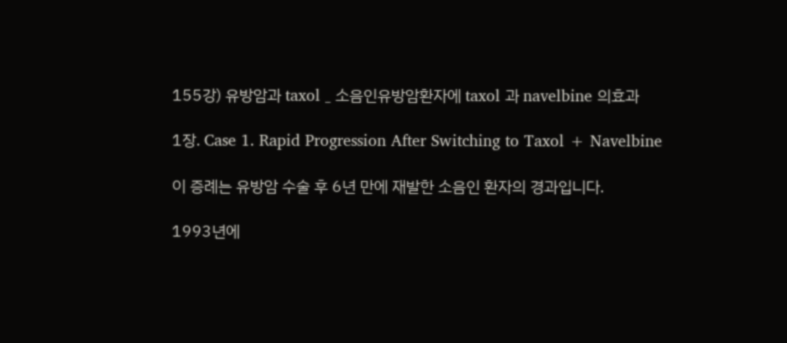155강) 유방암과 taxol _ 소음인유방암환자에 taxol 과 navelbine 의효과

1장. Case 1. Rapid Progression After Switching to Taxol + Navelbine

이 증례는 유방암 수술 후 6년 만에 재발한 소음인 환자의 경과입니다.

1993년에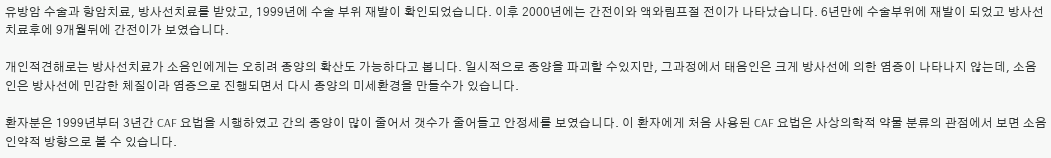유방암 수술과 항암치료, 방사선치료를 받았고, 1999년에 수술 부위 재발이 확인되었습니다. 이후 2000년에는 간전이와 액와림프절 전이가 나타났습니다. 6년만에 수술부위에 재발이 되었고 방사선치료후에 9개월뒤에 간전이가 보였습니다.

개인적견해로는 방사선치료가 소음인에게는 오히려 종양의 확산도 가능하다고 봅니다. 일시적으로 종양을 파괴할 수있지만, 그과정에서 태음인은 크게 방사선에 의한 염증이 나타나지 않는데, 소음인은 방사선에 민감한 체질이라 염증으로 진행되면서 다시 종양의 미세환경을 만들수가 있습니다.

환자분은 1999년부터 3년간 CAF 요법을 시행하였고 간의 종양이 많이 줄어서 갯수가 줄어들고 안정세를 보였습니다. 이 환자에게 처음 사용된 CAF 요법은 사상의학적 약물 분류의 관점에서 보면 소음인약적 방향으로 볼 수 있습니다.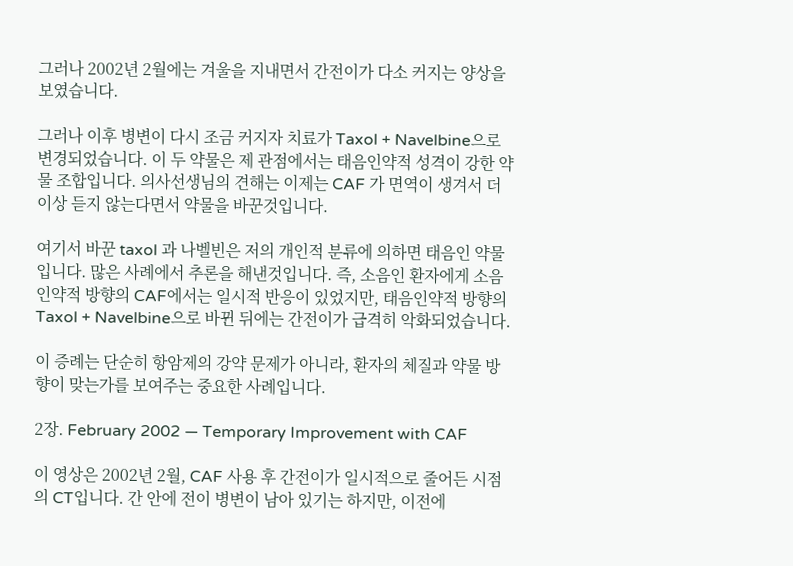그러나 2002년 2월에는 겨울을 지내면서 간전이가 다소 커지는 양상을 보였습니다.

그러나 이후 병변이 다시 조금 커지자 치료가 Taxol + Navelbine으로 변경되었습니다. 이 두 약물은 제 관점에서는 태음인약적 성격이 강한 약물 조합입니다. 의사선생님의 견해는 이제는 CAF 가 면역이 생겨서 더이상 듣지 않는다면서 약물을 바꾼것입니다.

여기서 바꾼 taxol 과 나벨빈은 저의 개인적 분류에 의하면 태음인 약물입니다. 많은 사례에서 추론을 해낸것입니다. 즉, 소음인 환자에게 소음인약적 방향의 CAF에서는 일시적 반응이 있었지만, 태음인약적 방향의 Taxol + Navelbine으로 바뀐 뒤에는 간전이가 급격히 악화되었습니다.

이 증례는 단순히 항암제의 강약 문제가 아니라, 환자의 체질과 약물 방향이 맞는가를 보여주는 중요한 사례입니다.

2장. February 2002 — Temporary Improvement with CAF

이 영상은 2002년 2월, CAF 사용 후 간전이가 일시적으로 줄어든 시점의 CT입니다. 간 안에 전이 병변이 남아 있기는 하지만, 이전에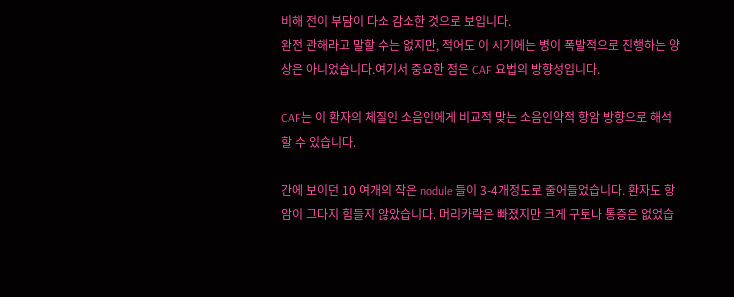비해 전이 부담이 다소 감소한 것으로 보입니다.
완전 관해라고 말할 수는 없지만, 적어도 이 시기에는 병이 폭발적으로 진행하는 양상은 아니었습니다.여기서 중요한 점은 CAF 요법의 방향성입니다.

CAF는 이 환자의 체질인 소음인에게 비교적 맞는 소음인약적 항암 방향으로 해석할 수 있습니다.

간에 보이던 10 여개의 작은 nodule 들이 3-4개정도로 줄어들었습니다. 환자도 항암이 그다지 힘들지 않았습니다. 머리카락은 빠졌지만 크게 구토나 통증은 없었습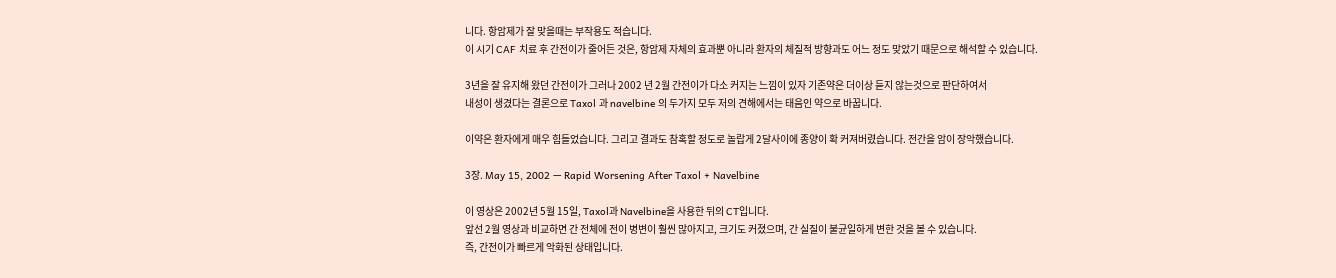니다. 항암제가 잘 맞을때는 부작용도 적습니다.
이 시기 CAF 치료 후 간전이가 줄어든 것은, 항암제 자체의 효과뿐 아니라 환자의 체질적 방향과도 어느 정도 맞았기 때문으로 해석할 수 있습니다.

3년을 잘 유지해 왔던 간전이가 그러나 2002 년 2월 간전이가 다소 커지는 느낌이 있자 기존약은 더이상 듣지 않는것으로 판단하여서
내성이 생겼다는 결론으로 Taxol 과 navelbine 의 두가지 모두 저의 견해에서는 태음인 약으로 바꿉니다.

이약은 환자에게 매우 힘들었습니다. 그리고 결과도 참혹할 정도로 놀랍게 2달사이에 종양이 확 커져버렸습니다. 전간을 암이 장악했습니다.

3장. May 15, 2002 — Rapid Worsening After Taxol + Navelbine

이 영상은 2002년 5월 15일, Taxol과 Navelbine을 사용한 뒤의 CT입니다.
앞선 2월 영상과 비교하면 간 전체에 전이 병변이 훨씬 많아지고, 크기도 커졌으며, 간 실질이 불균일하게 변한 것을 볼 수 있습니다.
즉, 간전이가 빠르게 악화된 상태입니다.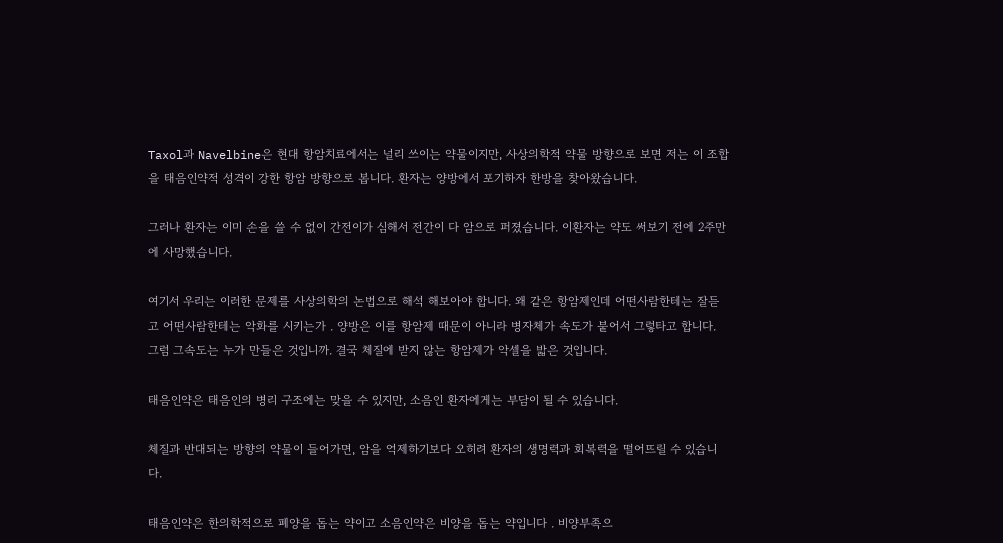Taxol과 Navelbine은 현대 항암치료에서는 널리 쓰이는 약물이지만, 사상의학적 약물 방향으로 보면 저는 이 조합을 태음인약적 성격이 강한 항암 방향으로 봅니다. 환자는 양방에서 포기하자 한방을 찾아왔습니다.

그러나 환자는 이미 손을 쓸 수 없이 간전이가 심해서 전간이 다 암으로 퍼졌습니다. 이환자는 약도 써보기 전에 2주만에 사망했습니다.

여기서 우리는 이러한 문제를 사상의학의 논법으로 해석 해보아야 합니다. 왜 같은 항암제인데 어떤사람한테는 잘듣고 어떤사람한테는 악화를 시키는가 . 양방은 이를 항암제 때문이 아니라 병자체가 속도가 붙어서 그렇타고 합니다. 그럼 그속도는 누가 만들은 것입니까. 결국 체질에 받지 않는 항암제가 악셀을 밟은 것입니다.

태음인약은 태음인의 병리 구조에는 맞을 수 있지만, 소음인 환자에게는 부담이 될 수 있습니다.

체질과 반대되는 방향의 약물이 들어가면, 암을 억제하기보다 오히려 환자의 생명력과 회복력을 떨어뜨릴 수 있습니다.

태음인약은 한의학적으로 폐양을 돕는 약이고 소음인약은 비양을 돕는 약입니다 . 비양부족으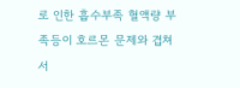로 인한 흡수부족 혈액량 부족등이 호르몬 문제와 겹쳐서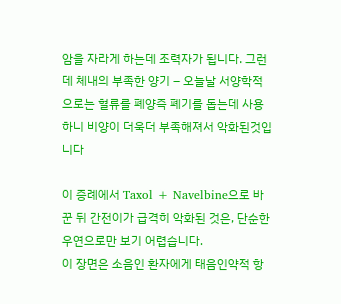암을 자라게 하는데 조력자가 됩니다. 그런데 체내의 부족한 양기 – 오늘날 서양학적으로는 혈류를 폐양즉 폐기를 돕는데 사용하니 비양이 더욱더 부족해져서 악화된것입니다

이 증례에서 Taxol + Navelbine으로 바꾼 뒤 간전이가 급격히 악화된 것은, 단순한 우연으로만 보기 어렵습니다.
이 장면은 소음인 환자에게 태음인약적 항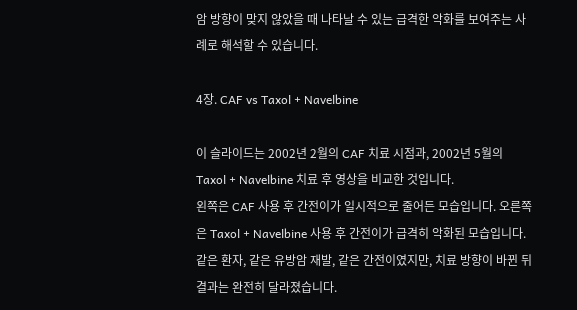암 방향이 맞지 않았을 때 나타날 수 있는 급격한 악화를 보여주는 사례로 해석할 수 있습니다.

4장. CAF vs Taxol + Navelbine

이 슬라이드는 2002년 2월의 CAF 치료 시점과, 2002년 5월의 Taxol + Navelbine 치료 후 영상을 비교한 것입니다.
왼쪽은 CAF 사용 후 간전이가 일시적으로 줄어든 모습입니다. 오른쪽은 Taxol + Navelbine 사용 후 간전이가 급격히 악화된 모습입니다.
같은 환자, 같은 유방암 재발, 같은 간전이였지만, 치료 방향이 바뀐 뒤 결과는 완전히 달라졌습니다.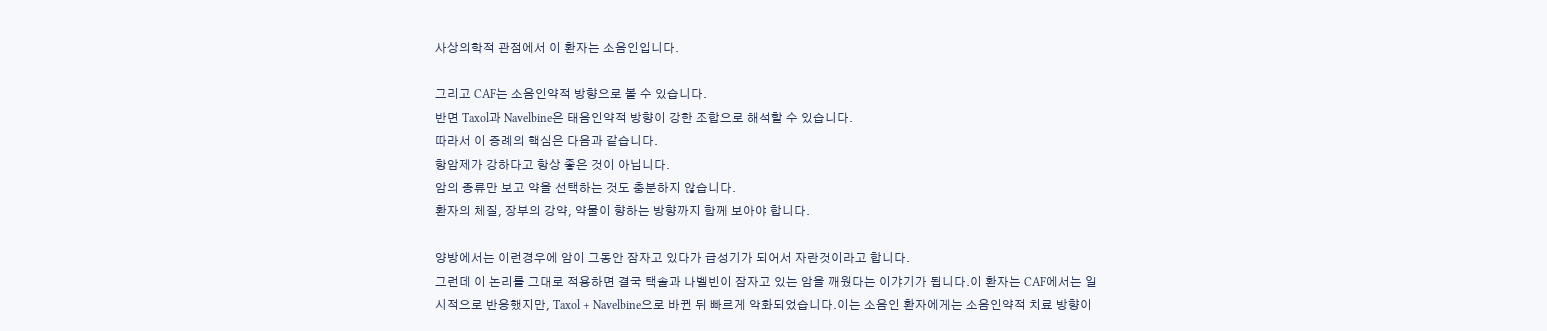사상의학적 관점에서 이 환자는 소음인입니다.

그리고 CAF는 소음인약적 방향으로 볼 수 있습니다.
반면 Taxol과 Navelbine은 태음인약적 방향이 강한 조합으로 해석할 수 있습니다.
따라서 이 증례의 핵심은 다음과 같습니다.
항암제가 강하다고 항상 좋은 것이 아닙니다.
암의 종류만 보고 약을 선택하는 것도 충분하지 않습니다.
환자의 체질, 장부의 강약, 약물이 향하는 방향까지 함께 보아야 합니다.

양방에서는 이런경우에 암이 그동안 잠자고 있다가 급성기가 되어서 자란것이라고 합니다.
그런데 이 논리를 그대로 적용하면 결국 택솔과 나벨빈이 잠자고 있는 암을 깨웠다는 이갸기가 됩니다.이 환자는 CAF에서는 일시적으로 반응했지만, Taxol + Navelbine으로 바뀐 뒤 빠르게 악화되었습니다.이는 소음인 환자에게는 소음인약적 치료 방향이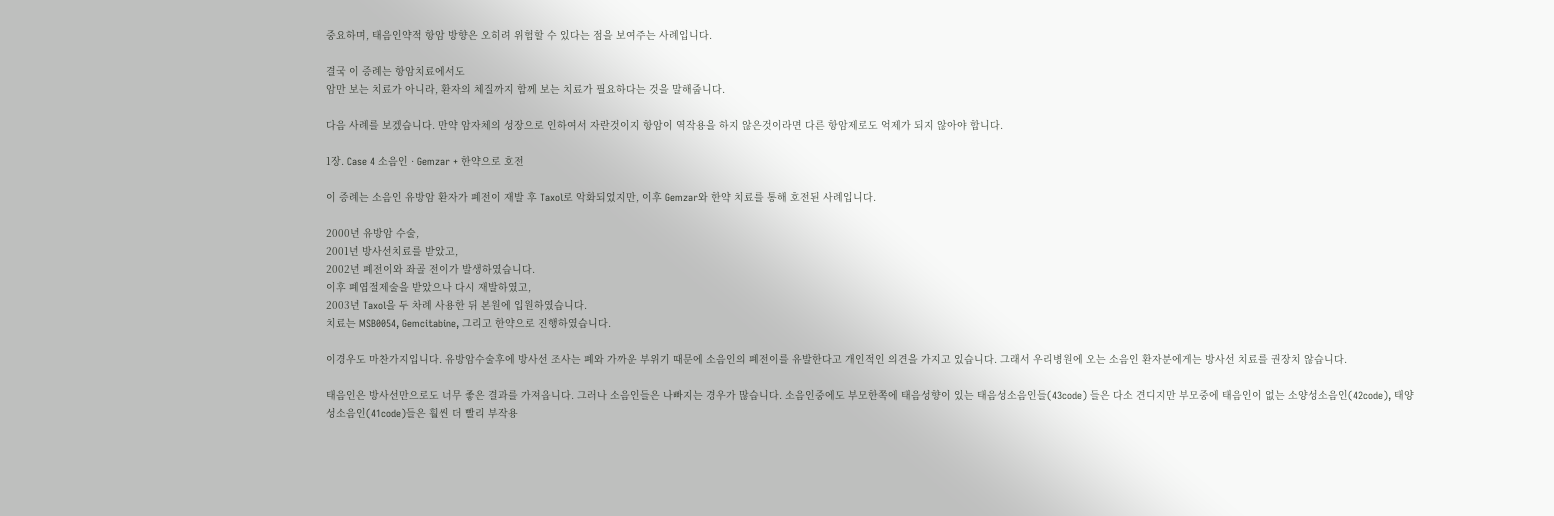중요하며, 태음인약적 항암 방향은 오히려 위험할 수 있다는 점을 보여주는 사례입니다.

결국 이 증례는 항암치료에서도
암만 보는 치료가 아니라, 환자의 체질까지 함께 보는 치료가 필요하다는 것을 말해줍니다.

다음 사례를 보겠습니다. 만약 암자체의 성장으로 인하여서 자란것이지 항암이 역작용을 하지 않은것이라면 다른 항암제로도 억제가 되지 않아야 합니다.

1장. Case 4 소음인 · Gemzar + 한약으로 호전

이 증례는 소음인 유방암 환자가 폐전이 재발 후 Taxol로 악화되었지만, 이후 Gemzar와 한약 치료를 통해 호전된 사례입니다.

2000년 유방암 수술,
2001년 방사선치료를 받았고,
2002년 폐전이와 좌골 전이가 발생하였습니다.
이후 폐엽절제술을 받았으나 다시 재발하였고,
2003년 Taxol을 두 차례 사용한 뒤 본원에 입원하였습니다.
치료는 MSB0054, Gemcitabine, 그리고 한약으로 진행하였습니다.

이경우도 마찬가지입니다. 유방암수술후에 방사선 조사는 폐와 가까운 부위기 때문에 소음인의 폐전이를 유발한다고 개인적인 의견을 가지고 있습니다. 그래서 우리병원에 오는 소음인 환자분에게는 방사선 치료를 권장치 않습니다.

태음인은 방사선만으로도 너무 좋은 결과를 가져옵니다. 그러나 소음인들은 나빠지는 경우가 많습니다. 소음인중에도 부모한쪽에 태음성향이 있는 태음성소음인들(43code) 들은 다소 견디지만 부모중에 태음인이 없는 소양성소음인(42code), 태양성소음인(41code)들은 훨씬 더 빨리 부작용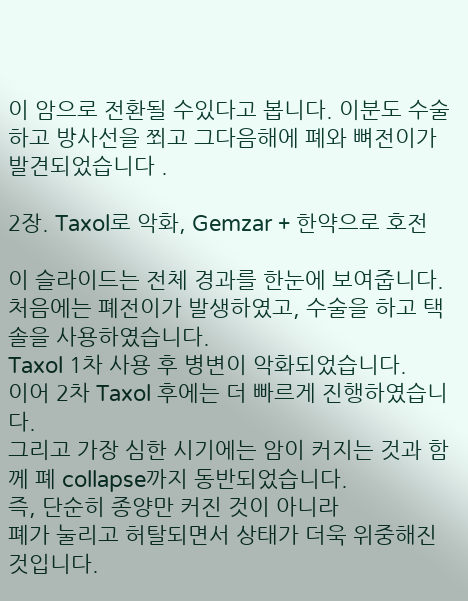이 암으로 전환될 수있다고 봅니다. 이분도 수술하고 방사선을 쬐고 그다음해에 폐와 뼈전이가 발견되었습니다 .

2장. Taxol로 악화, Gemzar + 한약으로 호전

이 슬라이드는 전체 경과를 한눈에 보여줍니다.
처음에는 폐전이가 발생하였고, 수술을 하고 택솔을 사용하였습니다.
Taxol 1차 사용 후 병변이 악화되었습니다.
이어 2차 Taxol 후에는 더 빠르게 진행하였습니다.
그리고 가장 심한 시기에는 암이 커지는 것과 함께 폐 collapse까지 동반되었습니다.
즉, 단순히 종양만 커진 것이 아니라
폐가 눌리고 허탈되면서 상태가 더욱 위중해진 것입니다.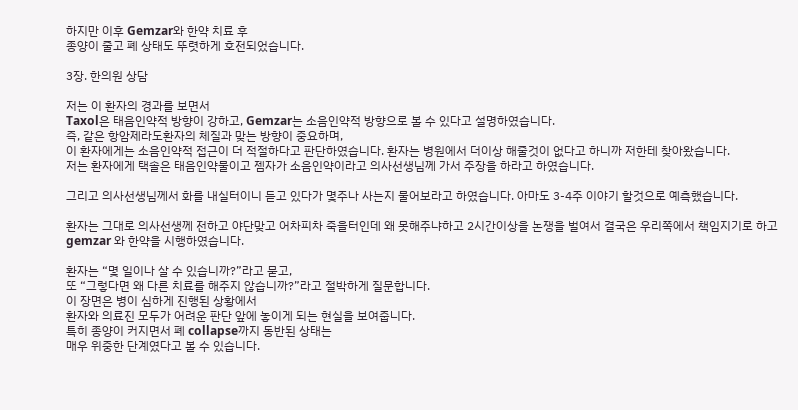하지만 이후 Gemzar와 한약 치료 후
종양이 줄고 폐 상태도 뚜렷하게 호전되었습니다.

3장. 한의원 상담

저는 이 환자의 경과를 보면서
Taxol은 태음인약적 방향이 강하고, Gemzar는 소음인약적 방향으로 볼 수 있다고 설명하였습니다.
즉, 같은 항암제라도환자의 체질과 맞는 방향이 중요하며,
이 환자에게는 소음인약적 접근이 더 적절하다고 판단하였습니다. 환자는 병원에서 더이상 해줄것이 없다고 하니까 저한테 찾아왔습니다.
저는 환자에게 택솔은 태음인약물이고 젬자가 소음인약이라고 의사선생님께 가서 주장을 하라고 하였습니다.

그리고 의사선생님께서 화를 내실터이니 듣고 있다가 몇주나 사는지 물어보라고 하였습니다. 아마도 3-4주 이야기 할것으로 예측했습니다.

환자는 그대로 의사선생께 전하고 야단맞고 어차피차 죽을터인데 왜 못해주냐하고 2시간이상을 논쟁을 벌여서 결국은 우리쪽에서 책임지기로 하고 gemzar 와 한약을 시행하였습니다.

환자는 “몇 일이나 살 수 있습니까?”라고 묻고,
또 “그렇다면 왜 다른 치료를 해주지 않습니까?”라고 절박하게 질문합니다.
이 장면은 병이 심하게 진행된 상황에서
환자와 의료진 모두가 어려운 판단 앞에 놓이게 되는 현실을 보여줍니다.
특히 종양이 커지면서 폐 collapse까지 동반된 상태는
매우 위중한 단계였다고 볼 수 있습니다.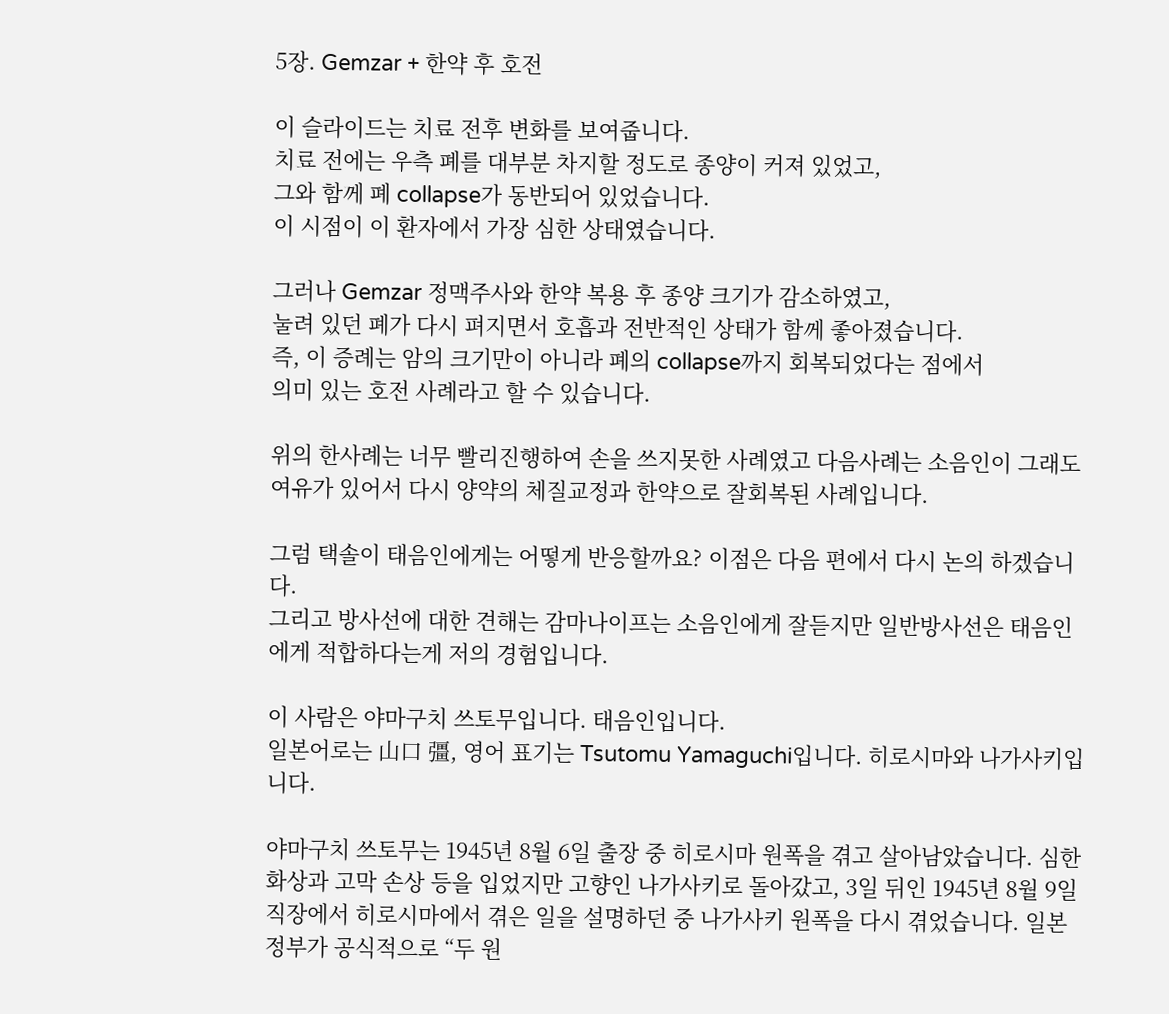5장. Gemzar + 한약 후 호전

이 슬라이드는 치료 전후 변화를 보여줍니다.
치료 전에는 우측 폐를 대부분 차지할 정도로 종양이 커져 있었고,
그와 함께 폐 collapse가 동반되어 있었습니다.
이 시점이 이 환자에서 가장 심한 상태였습니다.

그러나 Gemzar 정맥주사와 한약 복용 후 종양 크기가 감소하였고,
눌려 있던 폐가 다시 펴지면서 호흡과 전반적인 상태가 함께 좋아졌습니다.
즉, 이 증례는 암의 크기만이 아니라 폐의 collapse까지 회복되었다는 점에서
의미 있는 호전 사례라고 할 수 있습니다.

위의 한사례는 너무 빨리진행하여 손을 쓰지못한 사례였고 다음사례는 소음인이 그래도 여유가 있어서 다시 양약의 체질교정과 한약으로 잘회복된 사례입니다.

그럼 택솔이 태음인에게는 어떻게 반응할까요? 이점은 다음 편에서 다시 논의 하겠습니다.
그리고 방사선에 대한 견해는 감마나이프는 소음인에게 잘듣지만 일반방사선은 태음인에게 적합하다는게 저의 경험입니다.

이 사람은 야마구치 쓰토무입니다. 태음인입니다.
일본어로는 山口 彊, 영어 표기는 Tsutomu Yamaguchi입니다. 히로시마와 나가사키입니다.

야마구치 쓰토무는 1945년 8월 6일 출장 중 히로시마 원폭을 겪고 살아남았습니다. 심한 화상과 고막 손상 등을 입었지만 고향인 나가사키로 돌아갔고, 3일 뒤인 1945년 8월 9일 직장에서 히로시마에서 겪은 일을 설명하던 중 나가사키 원폭을 다시 겪었습니다. 일본 정부가 공식적으로 “두 원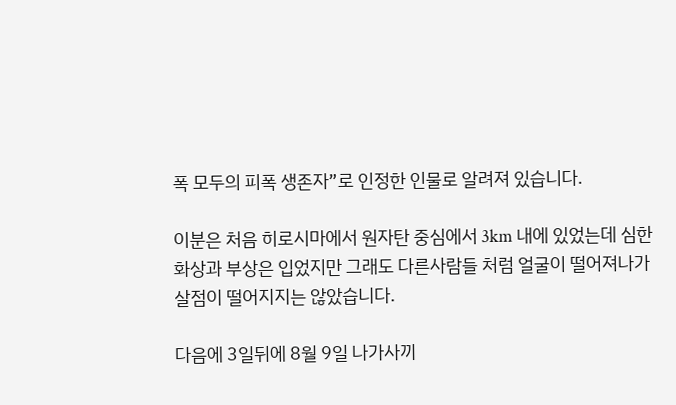폭 모두의 피폭 생존자”로 인정한 인물로 알려져 있습니다.

이분은 처음 히로시마에서 원자탄 중심에서 3km 내에 있었는데 심한화상과 부상은 입었지만 그래도 다른사람들 처럼 얼굴이 떨어져나가 살점이 떨어지지는 않았습니다.

다음에 3일뒤에 8월 9일 나가사끼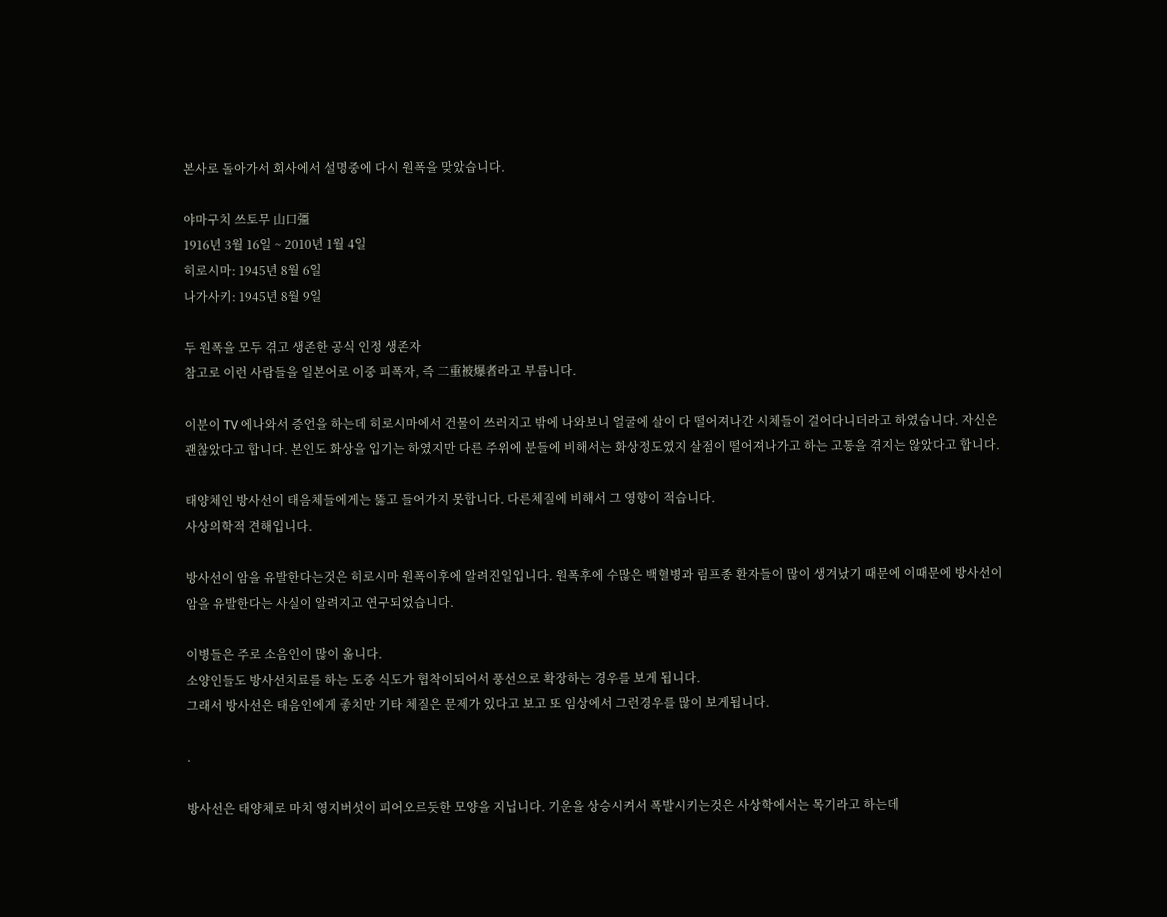본사로 돌아가서 회사에서 설명중에 다시 원폭을 맞았습니다.

야마구치 쓰토무 山口彊
1916년 3월 16일 ~ 2010년 1월 4일
히로시마: 1945년 8월 6일
나가사키: 1945년 8월 9일

두 원폭을 모두 겪고 생존한 공식 인정 생존자
참고로 이런 사람들을 일본어로 이중 피폭자, 즉 二重被爆者라고 부릅니다.

이분이 TV 에나와서 증언을 하는데 히로시마에서 건물이 쓰러지고 밖에 나와보니 얼굴에 살이 다 떨어져나간 시체들이 걸어다니더라고 하였습니다. 자신은 괜찮았다고 합니다. 본인도 화상을 입기는 하였지만 다른 주위에 분들에 비해서는 화상정도였지 살점이 떨어져나가고 하는 고통을 겪지는 않았다고 합니다.

태양체인 방사선이 태음체들에게는 뚫고 들어가지 못합니다. 다른체질에 비해서 그 영향이 적습니다.
사상의학적 견해입니다.

방사선이 암을 유발한다는것은 히로시마 원폭이후에 알려진일입니다. 원폭후에 수많은 백혈병과 림프종 환자들이 많이 생겨났기 때문에 이때문에 방사선이 암을 유발한다는 사실이 알려지고 연구되었습니다.

이병들은 주로 소음인이 많이 옮니다.
소양인들도 방사선치료를 하는 도중 식도가 협착이되어서 풍선으로 확장하는 경우를 보게 됩니다.
그래서 방사선은 태음인에게 좋치만 기타 체질은 문제가 있다고 보고 또 임상에서 그런경우를 많이 보게됩니다.

.

방사선은 태양체로 마치 영지버섯이 피어오르듯한 모양을 지닙니다. 기운을 상승시켜서 폭발시키는것은 사상학에서는 목기라고 하는데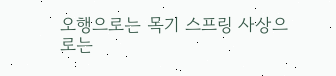오행으로는 목기 스프링 사상으로는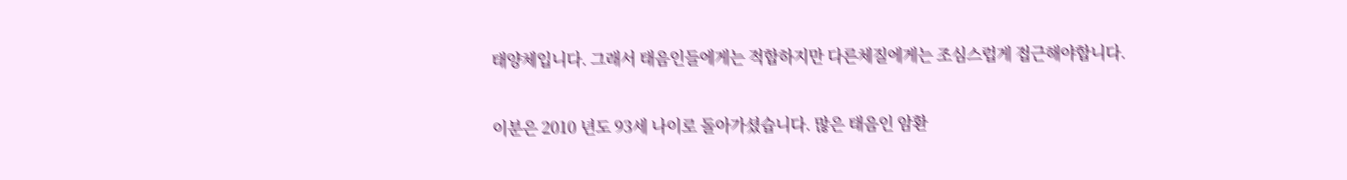태양체입니다. 그래서 태음인들에게는 적합하지만 다른체질에게는 조심스럽게 접근해야합니다.

이분은 2010 년도 93세 나이로 돌아가셨습니다. 많은 태음인 암환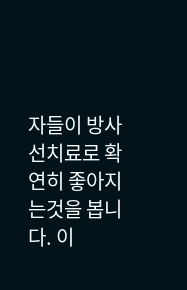자들이 방사선치료로 확연히 좋아지는것을 봅니다. 이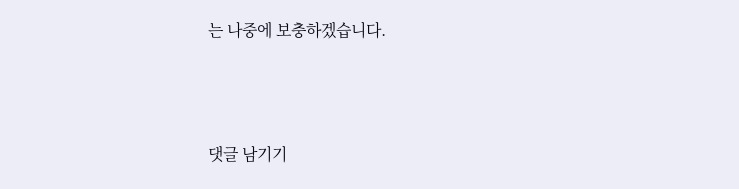는 나중에 보충하겠습니다.



댓글 남기기